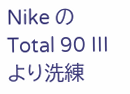Nike の Total 90 III より洗練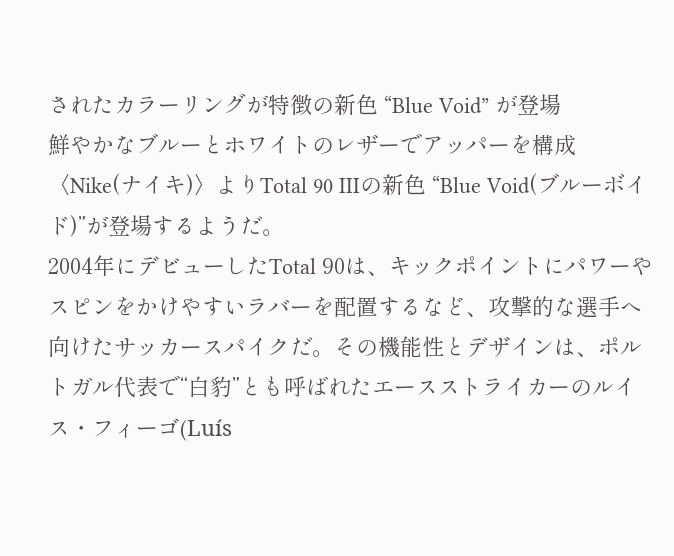されたカラーリングが特徴の新色 “Blue Void” が登場
鮮やかなブルーとホワイトのレザーでアッパーを構成
〈Nike(ナイキ)〉よりTotal 90 IIIの新色 “Blue Void(ブルーボイド)”が登場するようだ。
2004年にデビューしたTotal 90は、キックポイントにパワーやスピンをかけやすいラバーを配置するなど、攻撃的な選手へ向けたサッカースパイクだ。その機能性とデザインは、ポルトガル代表で“白豹”とも呼ばれたエースストライカーのルイス・フィーゴ(Luís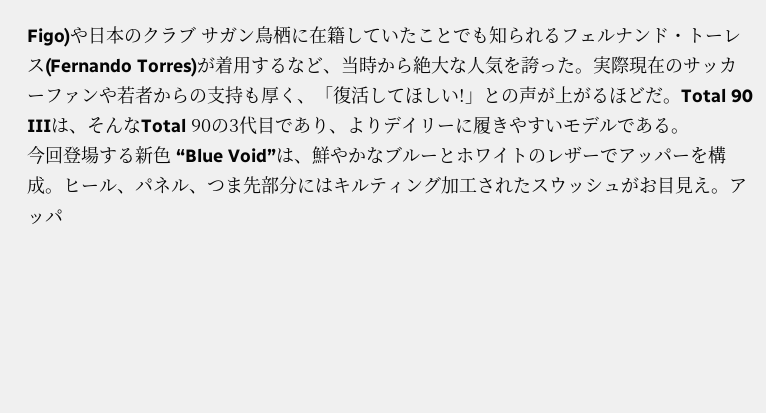Figo)や日本のクラブ サガン鳥栖に在籍していたことでも知られるフェルナンド・トーレス(Fernando Torres)が着用するなど、当時から絶大な人気を誇った。実際現在のサッカーファンや若者からの支持も厚く、「復活してほしい!」との声が上がるほどだ。Total 90 IIIは、そんなTotal 90の3代目であり、よりデイリーに履きやすいモデルである。
今回登場する新色 “Blue Void”は、鮮やかなブルーとホワイトのレザーでアッパーを構成。ヒール、パネル、つま先部分にはキルティング加工されたスウッシュがお目見え。アッパ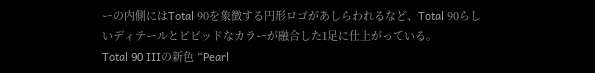ーの内側にはTotal 90を象徴する円形ロゴがあしらわれるなど、Total 90らしいディテールとビビッドなカラーが融合した1足に仕上がっている。
Total 90 IIIの新色 “Pearl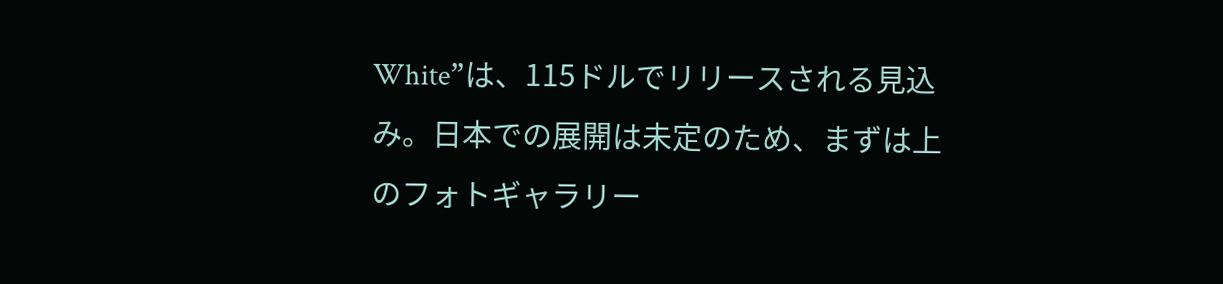White”は、115ドルでリリースされる見込み。日本での展開は未定のため、まずは上のフォトギャラリー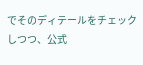でそのディテールをチェックしつつ、公式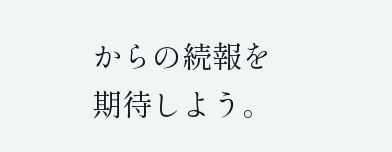からの続報を期待しよう。